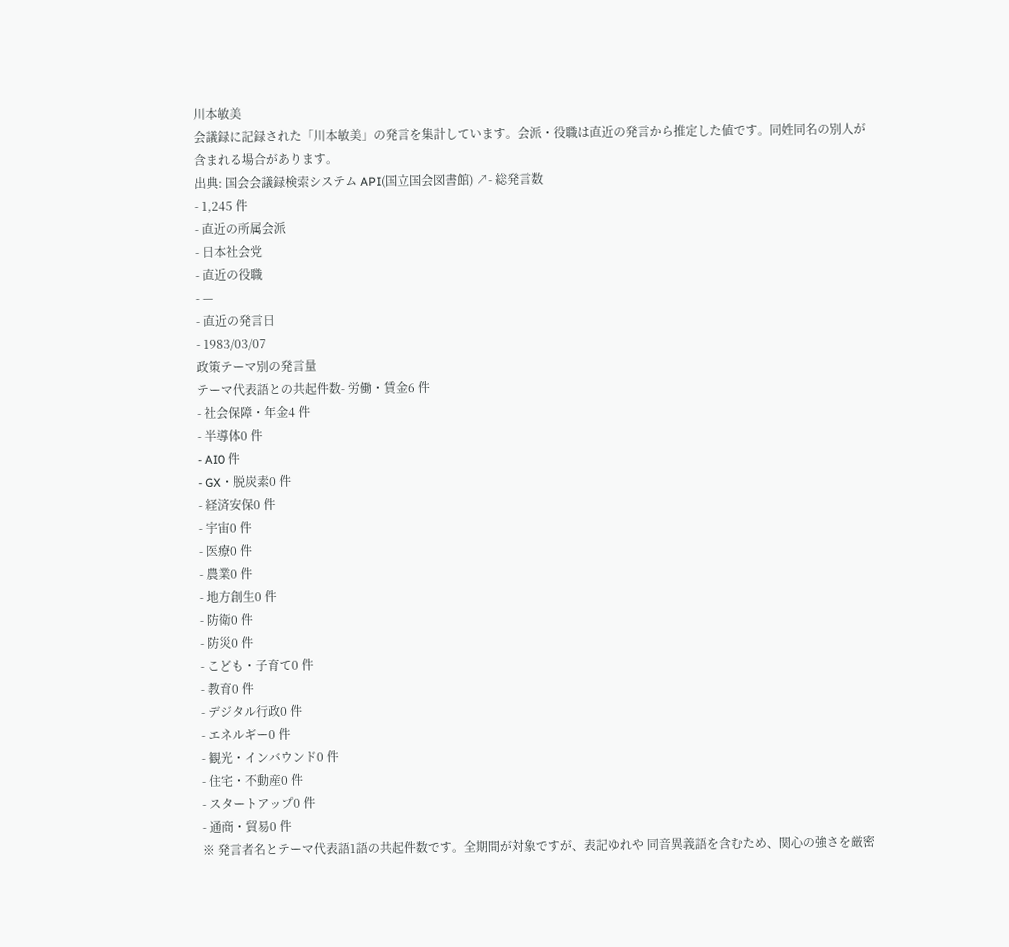川本敏美
会議録に記録された「川本敏美」の発言を集計しています。会派・役職は直近の発言から推定した値です。同姓同名の別人が含まれる場合があります。
出典: 国会会議録検索システム API(国立国会図書館) ↗- 総発言数
- 1,245 件
- 直近の所属会派
- 日本社会党
- 直近の役職
- —
- 直近の発言日
- 1983/03/07
政策テーマ別の発言量
テーマ代表語との共起件数- 労働・賃金6 件
- 社会保障・年金4 件
- 半導体0 件
- AI0 件
- GX・脱炭素0 件
- 経済安保0 件
- 宇宙0 件
- 医療0 件
- 農業0 件
- 地方創生0 件
- 防衛0 件
- 防災0 件
- こども・子育て0 件
- 教育0 件
- デジタル行政0 件
- エネルギー0 件
- 観光・インバウンド0 件
- 住宅・不動産0 件
- スタートアップ0 件
- 通商・貿易0 件
※ 発言者名とテーマ代表語1語の共起件数です。全期間が対象ですが、表記ゆれや 同音異義語を含むため、関心の強さを厳密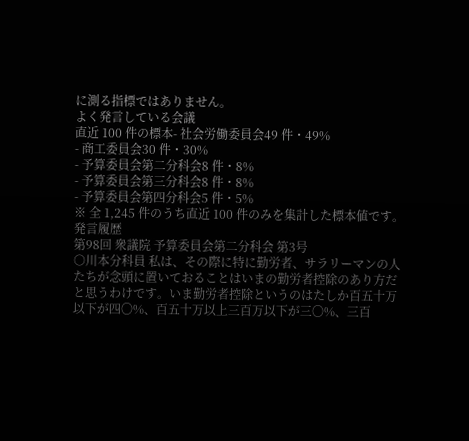に測る指標ではありません。
よく発言している会議
直近 100 件の標本- 社会労働委員会49 件・49%
- 商工委員会30 件・30%
- 予算委員会第二分科会8 件・8%
- 予算委員会第三分科会8 件・8%
- 予算委員会第四分科会5 件・5%
※ 全 1,245 件のうち直近 100 件のみを集計した標本値です。
発言履歴
第98回 衆議院 予算委員会第二分科会 第3号
○川本分科員 私は、その際に特に勤労者、サラリーマンの人たちが念頭に置いておることはいまの勤労者控除のあり方だと思うわけです。いま勤労者控除というのはたしか百五十万以下が四〇%、百五十万以上三百万以下が三〇%、三百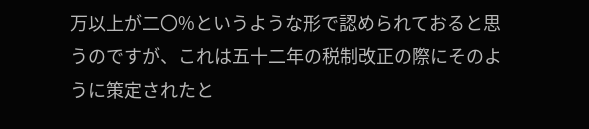万以上が二〇%というような形で認められておると思うのですが、これは五十二年の税制改正の際にそのように策定されたと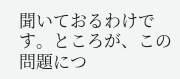聞いておるわけです。ところが、この問題につ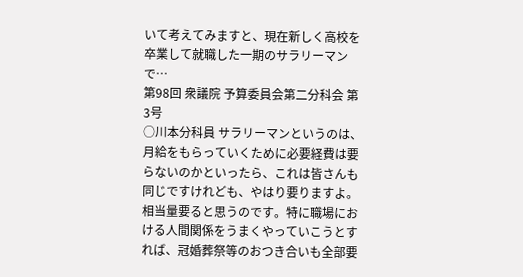いて考えてみますと、現在新しく高校を卒業して就職した一期のサラリーマンで…
第98回 衆議院 予算委員会第二分科会 第3号
○川本分科員 サラリーマンというのは、月給をもらっていくために必要経費は要らないのかといったら、これは皆さんも同じですけれども、やはり要りますよ。相当量要ると思うのです。特に職場における人間関係をうまくやっていこうとすれば、冠婚葬祭等のおつき合いも全部要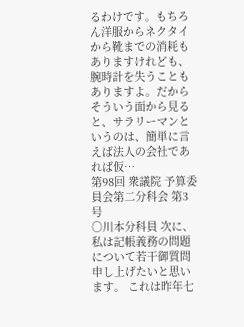るわけです。もちろん洋服からネクタイから靴までの消耗もありますけれども、腕時計を失うこともありますよ。だからそういう面から見ると、サラリーマンというのは、簡単に言えば法人の会社であれば仮…
第98回 衆議院 予算委員会第二分科会 第3号
○川本分科員 次に、私は記帳義務の問題について若干御質問申し上げたいと思います。 これは昨年七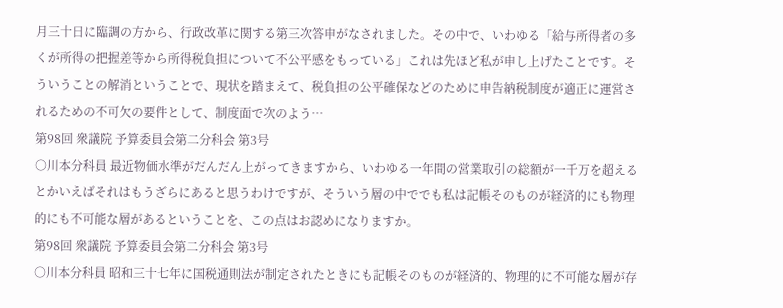月三十日に臨調の方から、行政改革に関する第三次答申がなされました。その中で、いわゆる「給与所得者の多くが所得の把握差等から所得税負担について不公平感をもっている」これは先ほど私が申し上げたことです。そういうことの解消ということで、現状を踏まえて、税負担の公平確保などのために申告納税制度が適正に運営されるための不可欠の要件として、制度面で次のよう…
第98回 衆議院 予算委員会第二分科会 第3号
○川本分科員 最近物価水準がだんだん上がってきますから、いわゆる一年間の営業取引の総額が一千万を超えるとかいえばそれはもうざらにあると思うわけですが、そういう層の中ででも私は記帳そのものが経済的にも物理的にも不可能な層があるということを、この点はお認めになりますか。
第98回 衆議院 予算委員会第二分科会 第3号
○川本分科員 昭和三十七年に国税通則法が制定されたときにも記帳そのものが経済的、物理的に不可能な層が存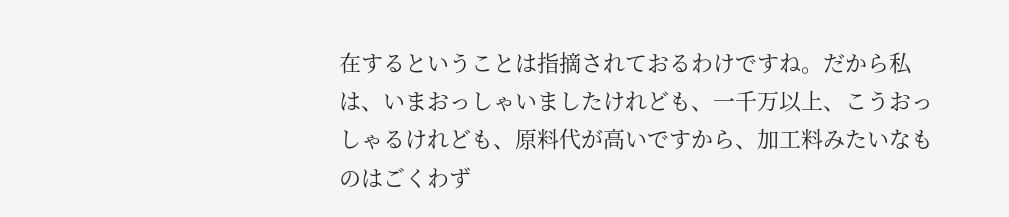在するということは指摘されておるわけですね。だから私は、いまおっしゃいましたけれども、一千万以上、こうおっしゃるけれども、原料代が高いですから、加工料みたいなものはごくわず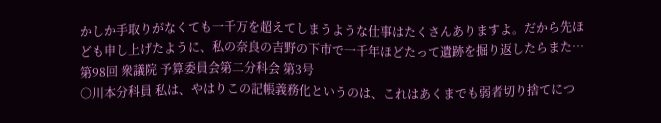かしか手取りがなくても一千万を超えてしまうような仕事はたくさんありますよ。だから先ほども申し上げたように、私の奈良の吉野の下市で一千年ほどたって遺跡を掘り返したらまた…
第98回 衆議院 予算委員会第二分科会 第3号
○川本分科員 私は、やはりこの記帳義務化というのは、これはあくまでも弱者切り捨てにつ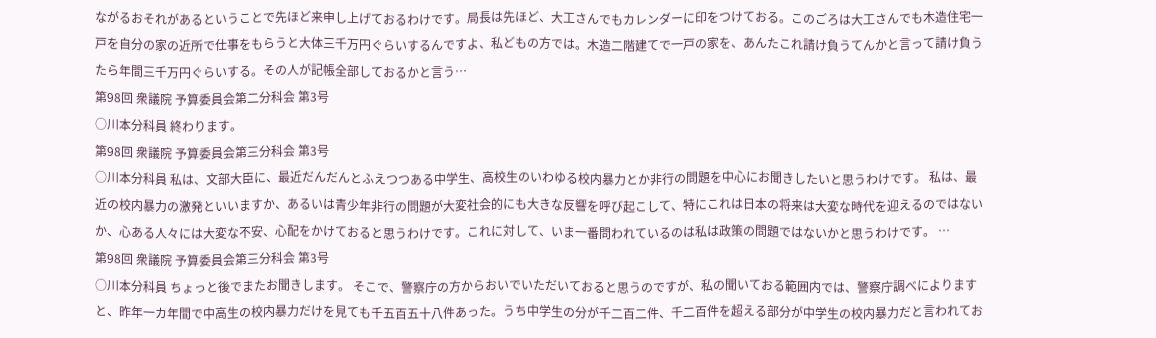ながるおそれがあるということで先ほど来申し上げておるわけです。局長は先ほど、大工さんでもカレンダーに印をつけておる。このごろは大工さんでも木造住宅一戸を自分の家の近所で仕事をもらうと大体三千万円ぐらいするんですよ、私どもの方では。木造二階建てで一戸の家を、あんたこれ請け負うてんかと言って請け負うたら年間三千万円ぐらいする。その人が記帳全部しておるかと言う…
第98回 衆議院 予算委員会第二分科会 第3号
○川本分科員 終わります。
第98回 衆議院 予算委員会第三分科会 第3号
○川本分科員 私は、文部大臣に、最近だんだんとふえつつある中学生、高校生のいわゆる校内暴力とか非行の問題を中心にお聞きしたいと思うわけです。 私は、最近の校内暴力の激発といいますか、あるいは青少年非行の問題が大変社会的にも大きな反響を呼び起こして、特にこれは日本の将来は大変な時代を迎えるのではないか、心ある人々には大変な不安、心配をかけておると思うわけです。これに対して、いま一番問われているのは私は政策の問題ではないかと思うわけです。 …
第98回 衆議院 予算委員会第三分科会 第3号
○川本分科員 ちょっと後でまたお聞きします。 そこで、警察庁の方からおいでいただいておると思うのですが、私の聞いておる範囲内では、警察庁調べによりますと、昨年一カ年間で中高生の校内暴力だけを見ても千五百五十八件あった。うち中学生の分が千二百二件、千二百件を超える部分が中学生の校内暴力だと言われてお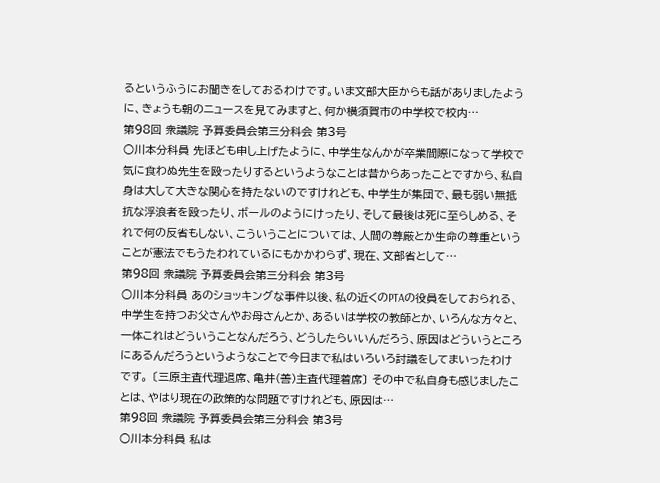るというふうにお聞きをしておるわけです。いま文部大臣からも話がありましたように、きょうも朝のニュースを見てみますと、何か横須賀市の中学校で校内…
第98回 衆議院 予算委員会第三分科会 第3号
○川本分科員 先ほども申し上げたように、中学生なんかが卒業間際になって学校で気に食わぬ先生を殴ったりするというようなことは昔からあったことですから、私自身は大して大きな関心を持たないのですけれども、中学生が集団で、最も弱い無抵抗な浮浪者を殴ったり、ボールのようにけったり、そして最後は死に至らしめる、それで何の反省もしない、こういうことについては、人間の尊厳とか生命の尊重ということが憲法でもうたわれているにもかかわらず、現在、文部省として…
第98回 衆議院 予算委員会第三分科会 第3号
○川本分科員 あのショッキングな事件以後、私の近くのPTAの役員をしておられる、中学生を持つお父さんやお母さんとか、あるいは学校の教師とか、いろんな方々と、一体これはどういうことなんだろう、どうしたらいいんだろう、原因はどういうところにあるんだろうというようなことで今日まで私はいろいろ討議をしてまいったわけです。 〔三原主査代理退席、亀井(善)主査代理着席〕 その中で私自身も感じましたことは、やはり現在の政策的な問題ですけれども、原因は…
第98回 衆議院 予算委員会第三分科会 第3号
○川本分科員 私は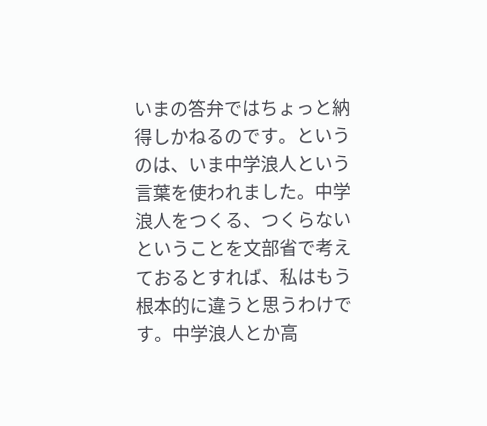いまの答弁ではちょっと納得しかねるのです。というのは、いま中学浪人という言葉を使われました。中学浪人をつくる、つくらないということを文部省で考えておるとすれば、私はもう根本的に違うと思うわけです。中学浪人とか高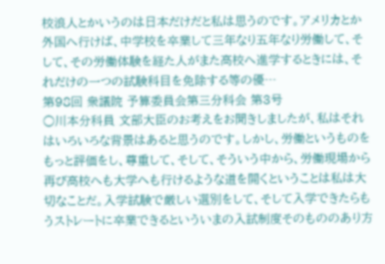校浪人とかいうのは日本だけだと私は思うのです。アメリカとか外国へ行けば、中学校を卒業して三年なり五年なり労働して、そして、その労働体験を経た人がまた高校へ進学するときには、それだけの一つの試験科目を免除する等の優…
第98回 衆議院 予算委員会第三分科会 第3号
○川本分科員 文部大臣のお考えをお聞きしましたが、私はそれはいろいろな背景はあると思うのです。しかし、労働というものをもっと評価をし、尊重して、そして、そういう中から、労働現場から再び高校へも大学へも行けるような道を開くということは私は大切なことだ。入学試験で厳しい選別をして、そして入学できたらもうストレートに卒業できるといういまの入試制度そのもののあり方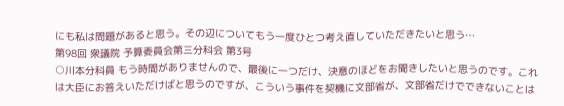にも私は問題があると思う。その辺についてもう一度ひとつ考え直していただきたいと思う…
第98回 衆議院 予算委員会第三分科会 第3号
○川本分科員 もう時間がありませんので、最後に一つだけ、決意のほどをお聞きしたいと思うのです。これは大臣にお答えいただけばと思うのですが、こういう事件を契機に文部省が、文部省だけでできないことは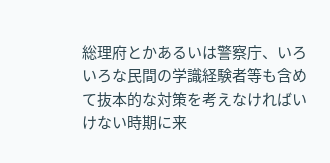総理府とかあるいは警察庁、いろいろな民間の学識経験者等も含めて抜本的な対策を考えなければいけない時期に来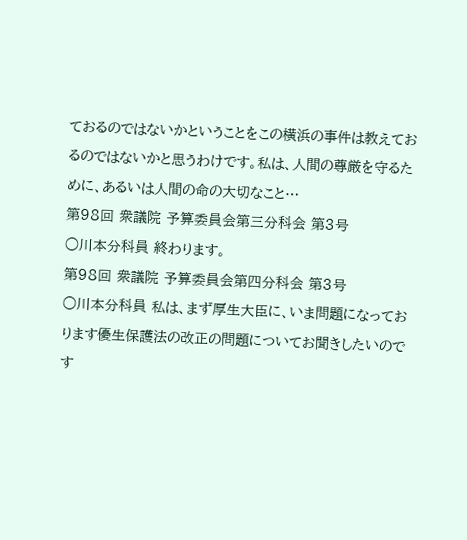ておるのではないかということをこの横浜の事件は教えておるのではないかと思うわけです。私は、人間の尊厳を守るために、あるいは人間の命の大切なこと…
第98回 衆議院 予算委員会第三分科会 第3号
○川本分科員 終わります。
第98回 衆議院 予算委員会第四分科会 第3号
○川本分科員 私は、まず厚生大臣に、いま問題になっております優生保護法の改正の問題についてお聞きしたいのです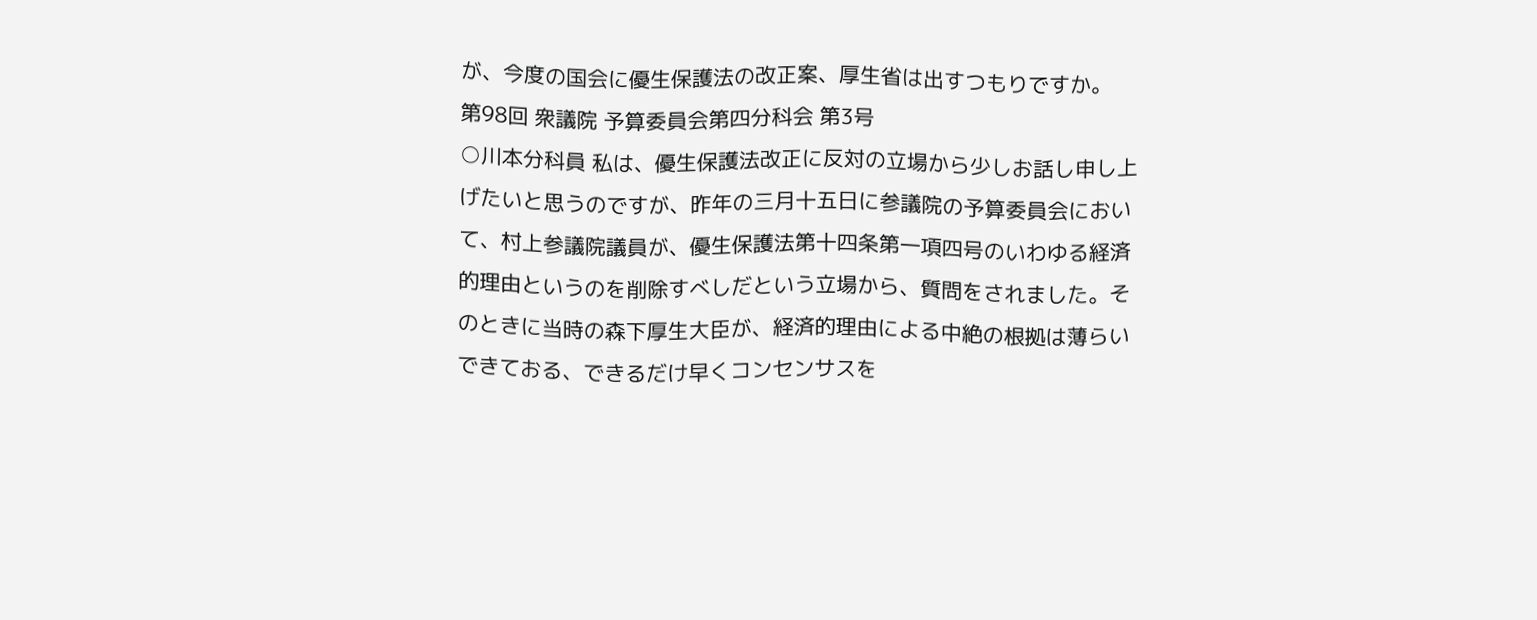が、今度の国会に優生保護法の改正案、厚生省は出すつもりですか。
第98回 衆議院 予算委員会第四分科会 第3号
○川本分科員 私は、優生保護法改正に反対の立場から少しお話し申し上げたいと思うのですが、昨年の三月十五日に参議院の予算委員会において、村上参議院議員が、優生保護法第十四条第一項四号のいわゆる経済的理由というのを削除すべしだという立場から、質問をされました。そのときに当時の森下厚生大臣が、経済的理由による中絶の根拠は薄らいできておる、できるだけ早くコンセンサスを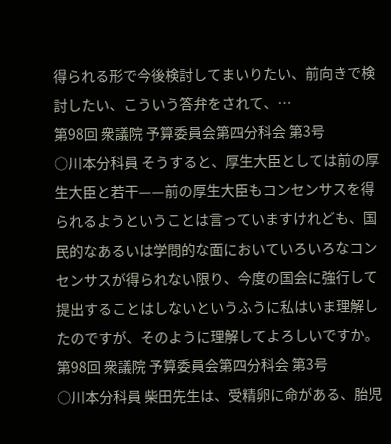得られる形で今後検討してまいりたい、前向きで検討したい、こういう答弁をされて、…
第98回 衆議院 予算委員会第四分科会 第3号
○川本分科員 そうすると、厚生大臣としては前の厚生大臣と若干——前の厚生大臣もコンセンサスを得られるようということは言っていますけれども、国民的なあるいは学問的な面においていろいろなコンセンサスが得られない限り、今度の国会に強行して提出することはしないというふうに私はいま理解したのですが、そのように理解してよろしいですか。
第98回 衆議院 予算委員会第四分科会 第3号
○川本分科員 柴田先生は、受精卵に命がある、胎児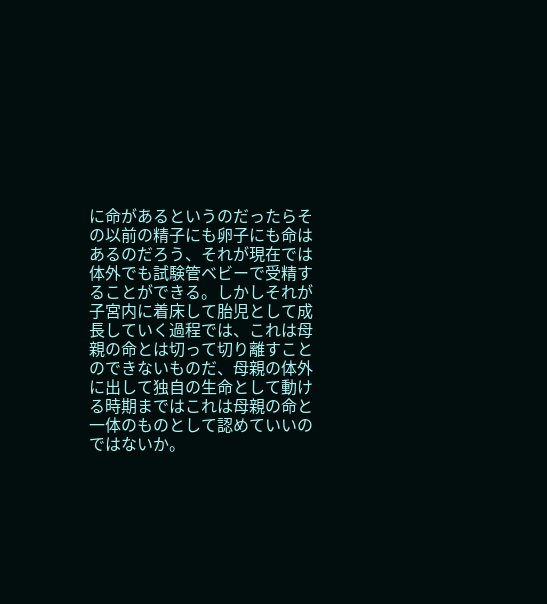に命があるというのだったらその以前の精子にも卵子にも命はあるのだろう、それが現在では体外でも試験管ベビーで受精することができる。しかしそれが子宮内に着床して胎児として成長していく過程では、これは母親の命とは切って切り離すことのできないものだ、母親の体外に出して独自の生命として動ける時期まではこれは母親の命と一体のものとして認めていいのではないか。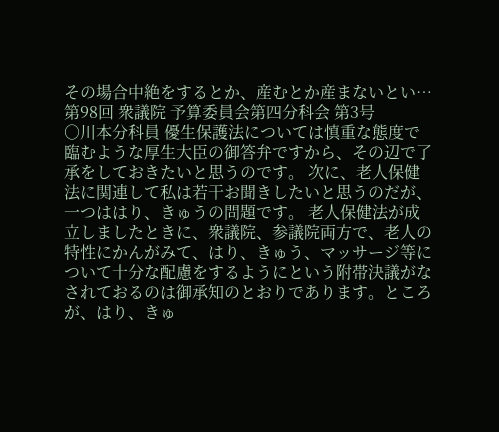その場合中絶をするとか、産むとか産まないとい…
第98回 衆議院 予算委員会第四分科会 第3号
○川本分科員 優生保護法については慎重な態度で臨むような厚生大臣の御答弁ですから、その辺で了承をしておきたいと思うのです。 次に、老人保健法に関連して私は若干お聞きしたいと思うのだが、一つははり、きゅうの問題です。 老人保健法が成立しましたときに、衆議院、参議院両方で、老人の特性にかんがみて、はり、きゅう、マッサージ等について十分な配慮をするようにという附帯決議がなされておるのは御承知のとおりであります。ところが、はり、きゅ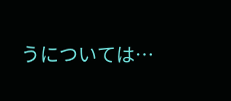うについては…